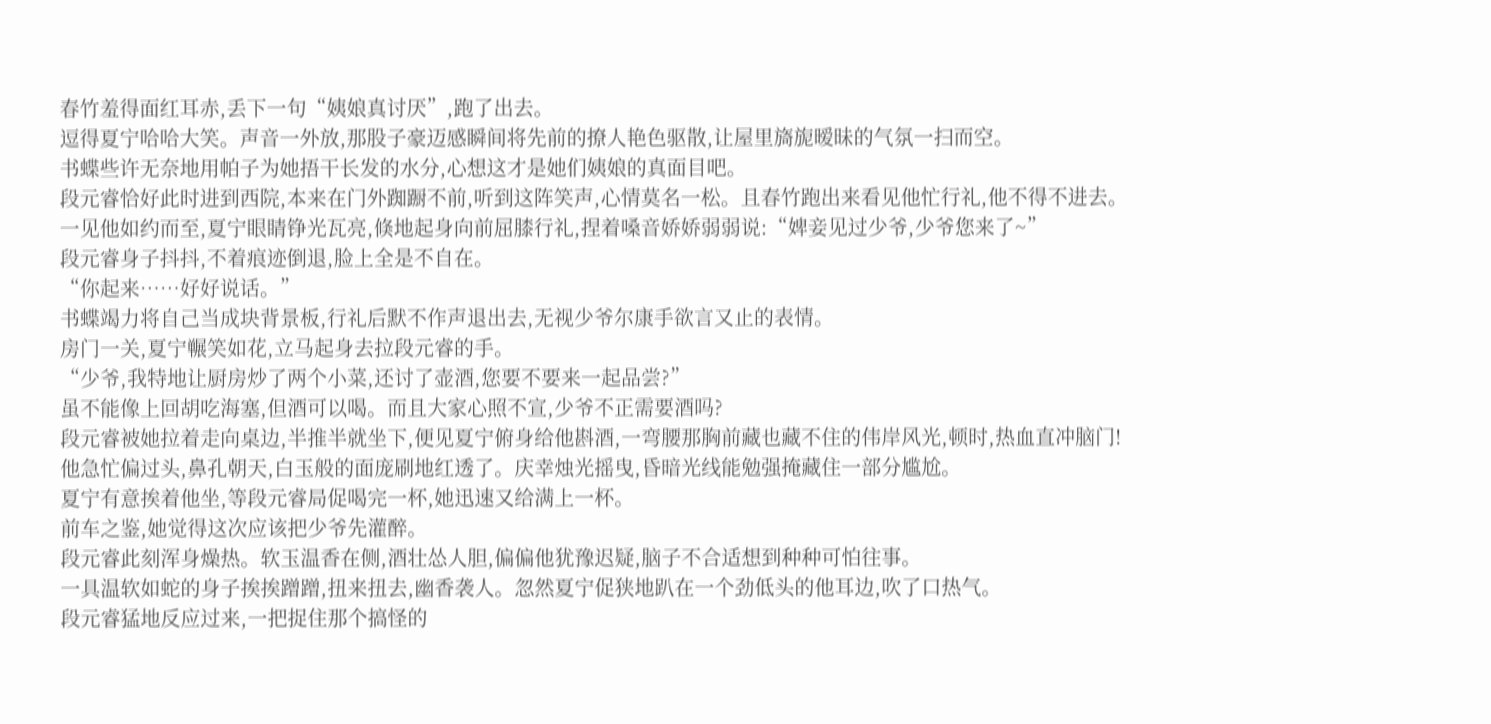春竹羞得面红耳赤,丢下一句“姨娘真讨厌”,跑了出去。
逗得夏宁哈哈大笑。声音一外放,那股子豪迈感瞬间将先前的撩人艳色驱散,让屋里旖旎暧昧的气氛一扫而空。
书蝶些许无奈地用帕子为她捂干长发的水分,心想这才是她们姨娘的真面目吧。
段元睿恰好此时进到西院,本来在门外踟蹰不前,听到这阵笑声,心情莫名一松。且春竹跑出来看见他忙行礼,他不得不进去。
一见他如约而至,夏宁眼睛铮光瓦亮,倏地起身向前屈膝行礼,捏着嗓音娇娇弱弱说:“婢妾见过少爷,少爷您来了~”
段元睿身子抖抖,不着痕迹倒退,脸上全是不自在。
“你起来……好好说话。”
书蝶竭力将自己当成块背景板,行礼后默不作声退出去,无视少爷尔康手欲言又止的表情。
房门一关,夏宁冁笑如花,立马起身去拉段元睿的手。
“少爷,我特地让厨房炒了两个小菜,还讨了壶酒,您要不要来一起品尝?”
虽不能像上回胡吃海塞,但酒可以喝。而且大家心照不宣,少爷不正需要酒吗?
段元睿被她拉着走向桌边,半推半就坐下,便见夏宁俯身给他斟酒,一弯腰那胸前藏也藏不住的伟岸风光,顿时,热血直冲脑门!
他急忙偏过头,鼻孔朝天,白玉般的面庞刷地红透了。庆幸烛光摇曳,昏暗光线能勉强掩藏住一部分尴尬。
夏宁有意挨着他坐,等段元睿局促喝完一杯,她迅速又给满上一杯。
前车之鉴,她觉得这次应该把少爷先灌醉。
段元睿此刻浑身燥热。软玉温香在侧,酒壮怂人胆,偏偏他犹豫迟疑,脑子不合适想到种种可怕往事。
一具温软如蛇的身子挨挨蹭蹭,扭来扭去,幽香袭人。忽然夏宁促狭地趴在一个劲低头的他耳边,吹了口热气。
段元睿猛地反应过来,一把捉住那个搞怪的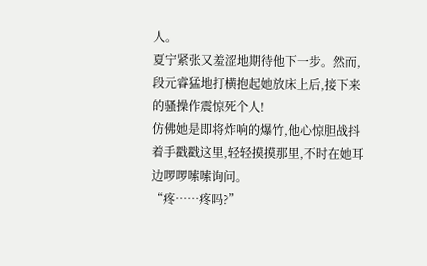人。
夏宁紧张又羞涩地期待他下一步。然而,段元睿猛地打横抱起她放床上后,接下来的骚操作震惊死个人!
仿佛她是即将炸响的爆竹,他心惊胆战抖着手戳戳这里,轻轻摸摸那里,不时在她耳边啰啰嗦嗦询问。
“疼……疼吗?”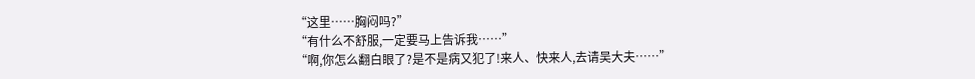“这里……胸闷吗?”
“有什么不舒服,一定要马上告诉我……”
“啊,你怎么翻白眼了?是不是病又犯了!来人、快来人,去请吴大夫……”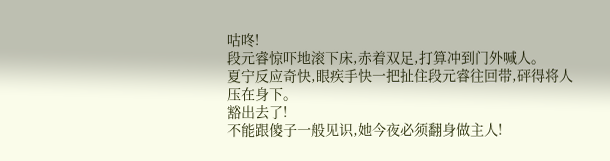咕咚!
段元睿惊吓地滚下床,赤着双足,打算冲到门外喊人。
夏宁反应奇快,眼疾手快一把扯住段元睿往回带,砰得将人压在身下。
豁出去了!
不能跟傻子一般见识,她今夜必须翻身做主人!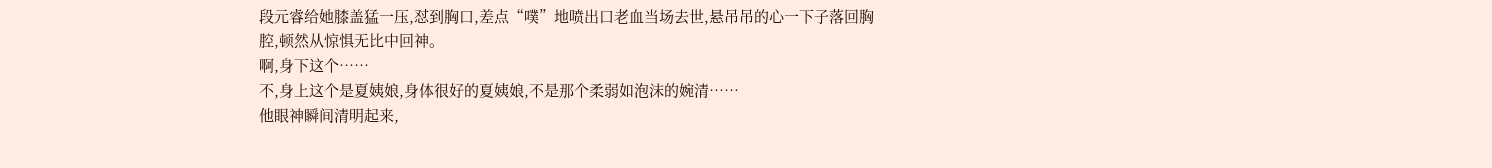段元睿给她膝盖猛一压,怼到胸口,差点“噗”地喷出口老血当场去世,悬吊吊的心一下子落回胸腔,顿然从惊惧无比中回神。
啊,身下这个……
不,身上这个是夏姨娘,身体很好的夏姨娘,不是那个柔弱如泡沫的婉清……
他眼神瞬间清明起来,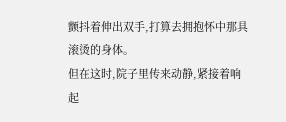颤抖着伸出双手,打算去拥抱怀中那具滚烫的身体。
但在这时,院子里传来动静,紧接着响起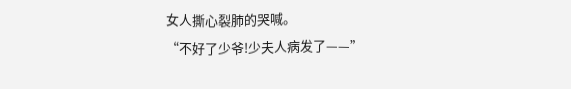女人撕心裂肺的哭喊。
“不好了少爷!少夫人病发了——”